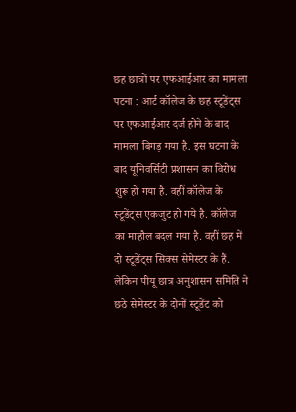छह छात्रों पर एफआईआर का मामला
पटना : आर्ट कॉलेज के छह स्टूडेंट्स पर एफआईआर दर्ज होने के बाद मामला बिगड़ गया है. इस घटना के बाद यूनिवर्सिटी प्रशासन का विरोध शुरू हो गया है. वहीं कॉलेज के स्टूडेंट्स एकजुट हो गये है. कॉलेज का माहौल बदल गया है. वहीं छह में दो स्टूडेंट्स सिक्स सेमेस्टर के हैं.
लेकिन पीयू छात्र अनुशासन समिति ने छठे सेमेस्टर के दोनों स्टूडेंट को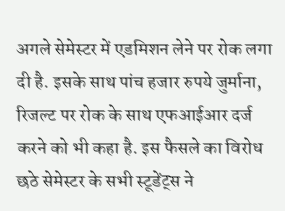अगले सेमेस्टर में एडमिशन लेने पर रोक लगा दी है. इसके साथ पांच हजार रुपये जुर्माना, रिजल्ट पर रोक के साथ एफआईआर दर्ज करने को भी कहा है. इस फैसले का विरोध छठे सेमेस्टर के सभी स्टूडेंट्स ने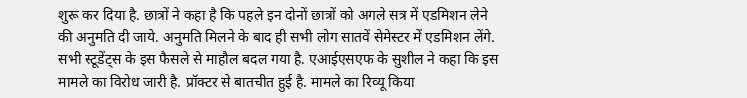शुरू कर दिया है. छात्रों ने कहा है कि पहले इन दोनों छात्रों को अगले सत्र में एडमिशन लेने की अनुमति दी जाये. अनुमति मिलने के बाद ही सभी लोग सातवें सेमेस्टर में एडमिशन लेंगे. सभी स्टूडेंट्स के इस फैसले से माहौल बदल गया है. एआईएसएफ के सुशील ने कहा कि इस मामले का विरोध जारी है. प्रॉक्टर से बातचीत हुई है. मामले का रिव्यू किया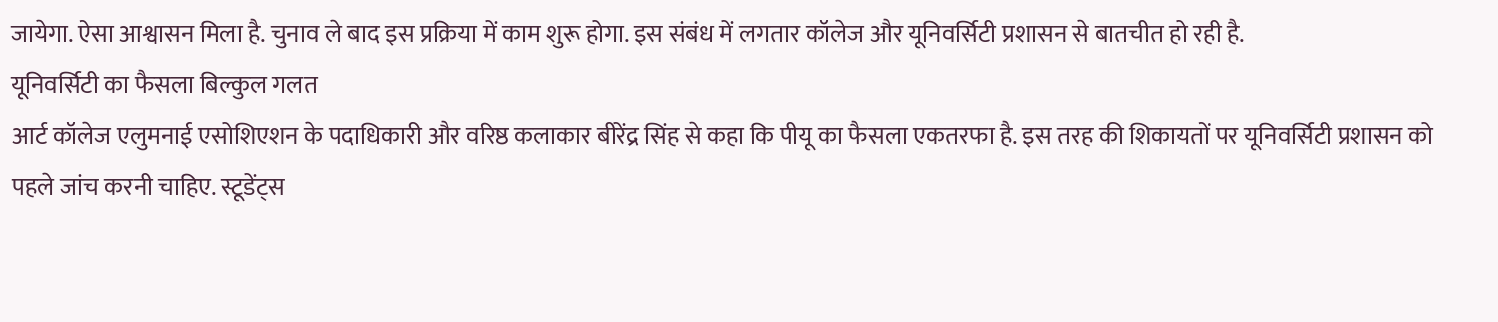जायेगा. ऐसा आश्वासन मिला है. चुनाव ले बाद इस प्रक्रिया में काम शुरू होगा. इस संबंध में लगतार कॉलेज और यूनिवर्सिटी प्रशासन से बातचीत हो रही है.
यूनिवर्सिटी का फैसला बिल्कुल गलत
आर्ट कॉलेज एलुमनाई एसोशिएशन के पदाधिकारी और वरिष्ठ कलाकार बीरेंद्र सिंह से कहा कि पीयू का फैसला एकतरफा है. इस तरह की शिकायतों पर यूनिवर्सिटी प्रशासन को पहले जांच करनी चाहिए. स्टूडेंट्स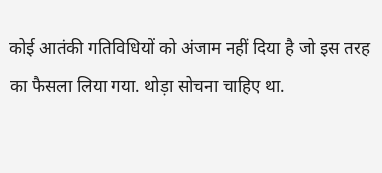कोई आतंकी गतिविधियों को अंजाम नहीं दिया है जो इस तरह का फैसला लिया गया. थोड़ा सोचना चाहिए था.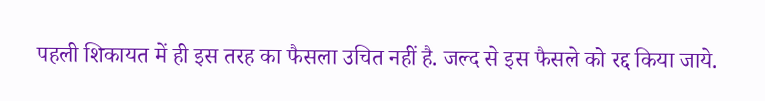पहली शिकायत में ही इस तरह का फैसला उचित नहीं है. जल्द से इस फैसले को रद्द किया जाये.